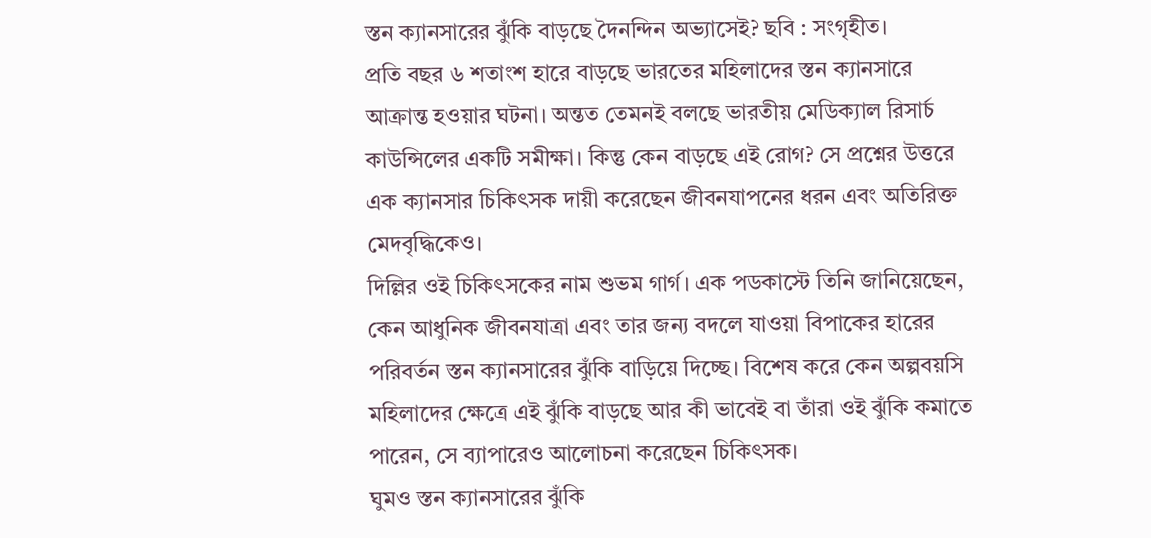স্তন ক্যানসারের ঝুঁকি বাড়ছে দৈনন্দিন অভ্যাসেই? ছবি : সংগৃহীত।
প্রতি বছর ৬ শতাংশ হারে বাড়ছে ভারতের মহিলাদের স্তন ক্যানসারে আক্রান্ত হওয়ার ঘটনা। অন্তত তেমনই বলছে ভারতীয় মেডিক্যাল রিসার্চ কাউন্সিলের একটি সমীক্ষা। কিন্তু কেন বাড়ছে এই রোগ? সে প্রশ্নের উত্তরে এক ক্যানসার চিকিৎসক দায়ী করেছেন জীবনযাপনের ধরন এবং অতিরিক্ত মেদবৃদ্ধিকেও।
দিল্লির ওই চিকিৎসকের নাম শুভম গার্গ। এক পডকাস্টে তিনি জানিয়েছেন, কেন আধুনিক জীবনযাত্রা এবং তার জন্য বদলে যাওয়া বিপাকের হারের পরিবর্তন স্তন ক্যানসারের ঝুঁকি বাড়িয়ে দিচ্ছে। বিশেষ করে কেন অল্পবয়সি মহিলাদের ক্ষেত্রে এই ঝুঁকি বাড়ছে আর কী ভাবেই বা তাঁরা ওই ঝুঁকি কমাতে পারেন, সে ব্যাপারেও আলোচনা করেছেন চিকিৎসক।
ঘুমও স্তন ক্যানসারের ঝুঁকি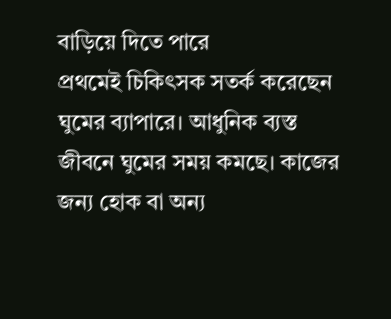বাড়িয়ে দিতে পারে
প্রথমেই চিকিৎসক সতর্ক করেছেন ঘুমের ব্যাপারে। আধুনিক ব্যস্ত জীবনে ঘুমের সময় কমছে। কাজের জন্য হোক বা অন্য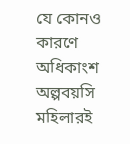যে কোনও কারণে অধিকাংশ অল্পবয়সি মহিলারই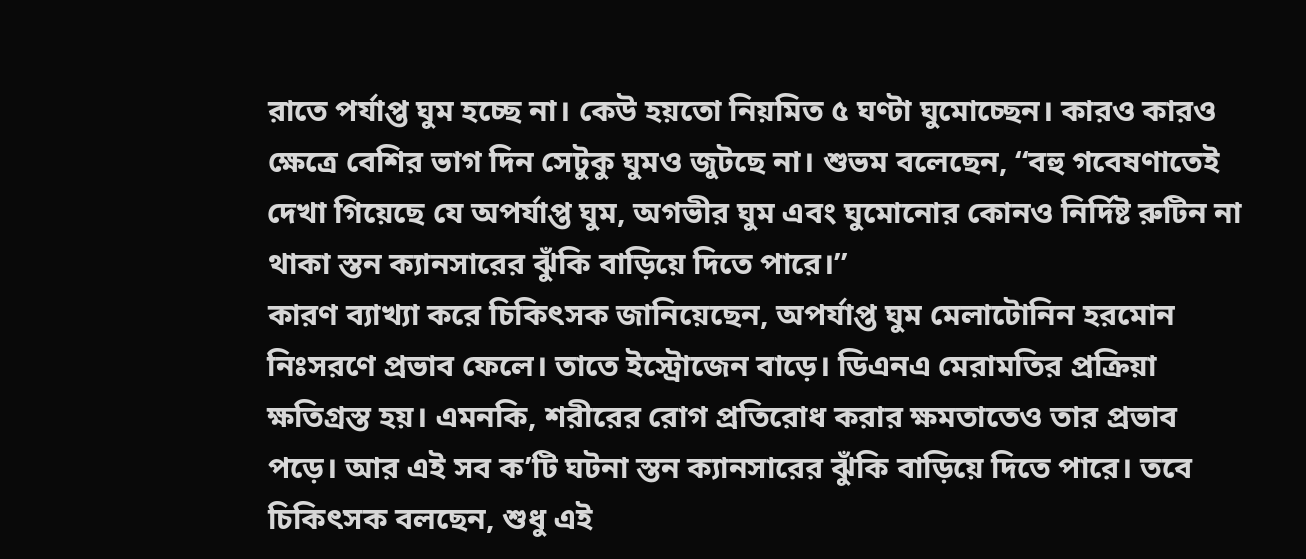রাতে পর্যাপ্ত ঘুম হচ্ছে না। কেউ হয়তো নিয়মিত ৫ ঘণ্টা ঘুমোচ্ছেন। কারও কারও ক্ষেত্রে বেশির ভাগ দিন সেটুকু ঘুমও জুটছে না। শুভম বলেছেন, ‘‘বহু গবেষণাতেই দেখা গিয়েছে যে অপর্যাপ্ত ঘুম, অগভীর ঘুম এবং ঘুমোনোর কোনও নির্দিষ্ট রুটিন না থাকা স্তন ক্যানসারের ঝুঁকি বাড়িয়ে দিতে পারে।’’
কারণ ব্যাখ্যা করে চিকিৎসক জানিয়েছেন, অপর্যাপ্ত ঘুম মেলাটোনিন হরমোন নিঃসরণে প্রভাব ফেলে। তাতে ইস্ট্রোজেন বাড়ে। ডিএনএ মেরামতির প্রক্রিয়া ক্ষতিগ্রস্ত হয়। এমনকি, শরীরের রোগ প্রতিরোধ করার ক্ষমতাতেও তার প্রভাব পড়ে। আর এই সব ক’টি ঘটনা স্তন ক্যানসারের ঝুঁকি বাড়িয়ে দিতে পারে। তবে চিকিৎসক বলছেন, শুধু এই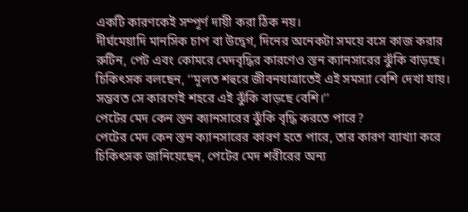একটি কারণকেই সম্পূর্ণ দায়ী করা ঠিক নয়।
দীর্ঘমেয়াদি মানসিক চাপ বা উদ্বেগ, দিনের অনেকটা সময়ে বসে কাজ করার রুটিন, পেট এবং কোমরে মেদবৃদ্ধির কারণেও স্তন ক্যানসারের ঝুঁকি বাড়ছে। চিকিৎসক বলছেন, ‘‘মূলত শহুরে জীবনযাত্রাতেই এই সমস্যা বেশি দেখা যায়। সম্ভবত সে কারণেই শহরে এই ঝুঁকি বাড়ছে বেশি।’’
পেটের মেদ কেন স্তন ক্যানসারের ঝুঁকি বৃদ্ধি করতে পারে?
পেটের মেদ কেন স্তন ক্যানসারের কারণ হতে পারে, তার কারণ ব্যাখ্যা করে চিকিৎসক জানিয়েছেন, পেটের মেদ শরীরের অন্য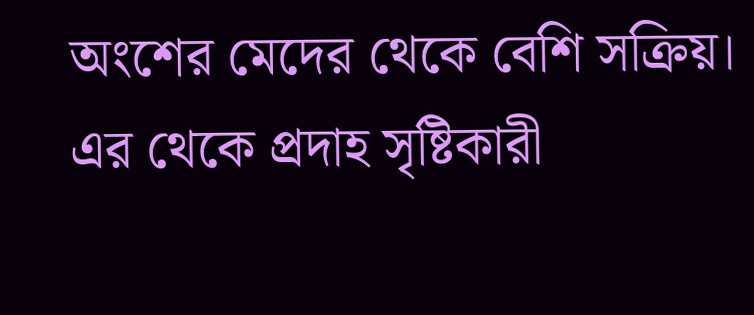অংশের মেদের থেকে বেশি সক্রিয়। এর থেকে প্রদাহ সৃষ্টিকারী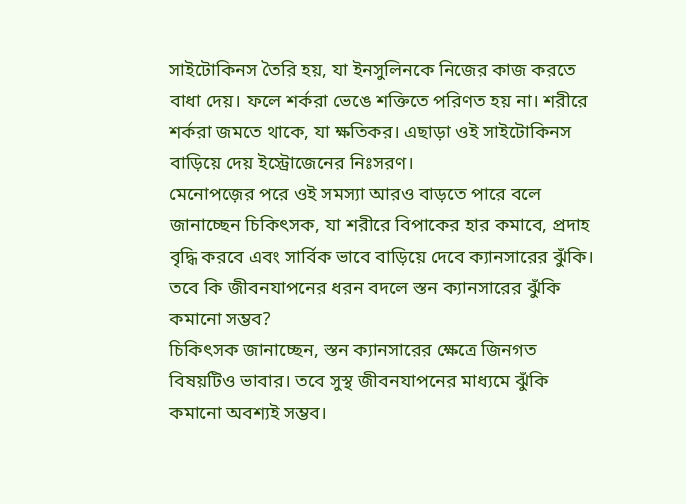সাইটোকিনস তৈরি হয়, যা ইনসুলিনকে নিজের কাজ করতে বাধা দেয়। ফলে শর্করা ভেঙে শক্তিতে পরিণত হয় না। শরীরে শর্করা জমতে থাকে, যা ক্ষতিকর। এছাড়া ওই সাইটোকিনস বাড়িয়ে দেয় ইস্ট্রোজেনের নিঃসরণ।
মেনোপজ়ের পরে ওই সমস্যা আরও বাড়তে পারে বলে জানাচ্ছেন চিকিৎসক, যা শরীরে বিপাকের হার কমাবে, প্রদাহ বৃদ্ধি করবে এবং সার্বিক ভাবে বাড়িয়ে দেবে ক্যানসারের ঝুঁকি।
তবে কি জীবনযাপনের ধরন বদলে স্তন ক্যানসারের ঝুঁকি কমানো সম্ভব?
চিকিৎসক জানাচ্ছেন, স্তন ক্যানসারের ক্ষেত্রে জিনগত বিষয়টিও ভাবার। তবে সুস্থ জীবনযাপনের মাধ্যমে ঝুঁকি কমানো অবশ্যই সম্ভব।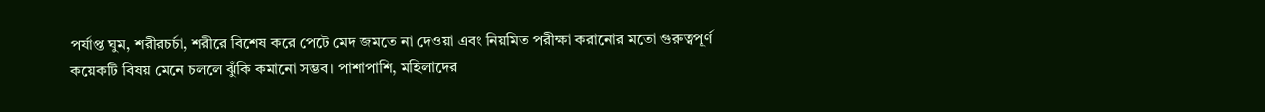পর্যাপ্ত ঘুম, শরীরচর্চা, শরীরে বিশেষ করে পেটে মেদ জমতে না দেওয়া এবং নিয়মিত পরীক্ষা করানোর মতো গুরুত্বপূর্ণ কয়েকটি বিষয় মেনে চললে ঝুঁকি কমানো সম্ভব। পাশাপাশি, মহিলাদের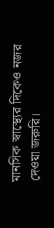মানসিক স্বাস্থ্যের দিকেও নজর দেওয়া জরুরি।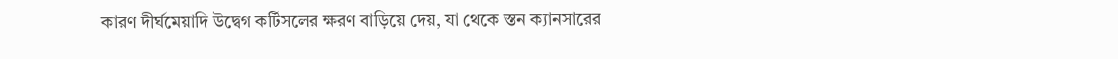কারণ দীর্ঘমেয়াদি উদ্বেগ কর্টিসলের ক্ষরণ বাড়িয়ে দেয়, যা থেকে স্তন ক্যানসারের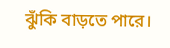ঝুঁকি বাড়তে পারে।